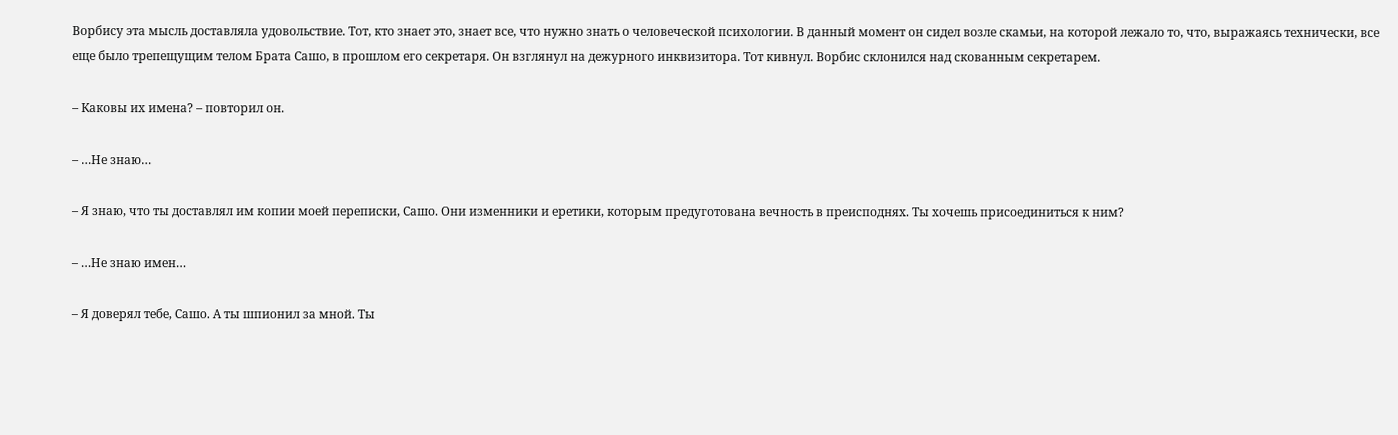Ворбису эта мысль доставляла удовольствие. Тот, кто знает это, знает все, что нужно знать о человеческой психологии. В данный момент он сидел возле скамьи, на которой лежало то, что, выражаясь технически, все еще было трепещущим телом Брата Сашо, в прошлом его секретаря. Он взглянул на дежурного инквизитора. Тот кивнул. Ворбис склонился над скованным секретарем.

– Каковы их имена? – повторил он.

– …Не знаю…

– Я знаю, что ты доставлял им копии моей переписки, Сашо. Они изменники и еретики, которым предуготована вечность в преисподнях. Ты хочешь присоединиться к ним?

– …Не знаю имен…

– Я доверял тебе, Сашо. А ты шпионил за мной. Ты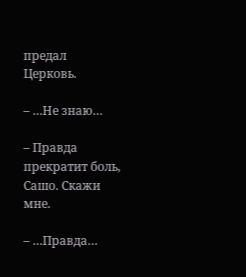предал Церковь.

– …Не знаю…

– Правда прекратит боль, Сашо. Скажи мне.

– …Правда…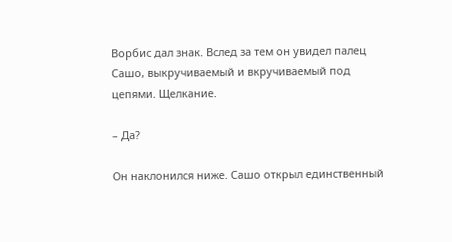Ворбис дал знак. Вслед за тем он увидел палец Сашо, выкручиваемый и вкручиваемый под цепями. Щелкание.

– Да?

Он наклонился ниже. Сашо открыл единственный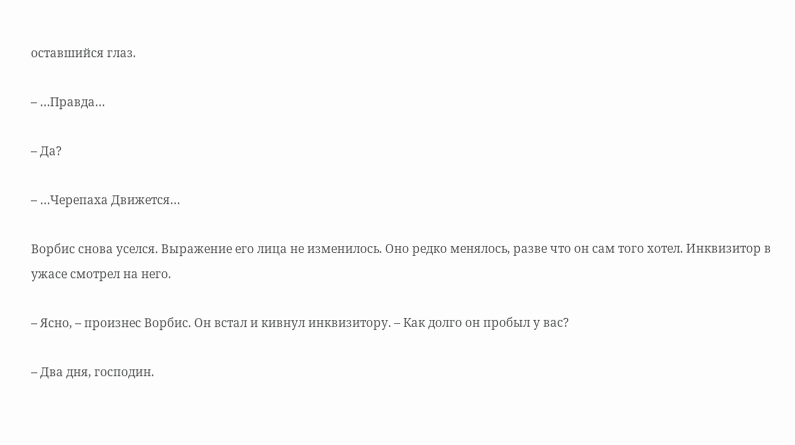оставшийся глаз.

– …Правда…

– Да?

– …Черепаха Движется…

Ворбис снова уселся. Выражение его лица не изменилось. Оно редко менялось, разве что он сам того хотел. Инквизитор в ужасе смотрел на него.

– Ясно, – произнес Ворбис. Он встал и кивнул инквизитору. – Как долго он пробыл у вас?

– Два дня, господин.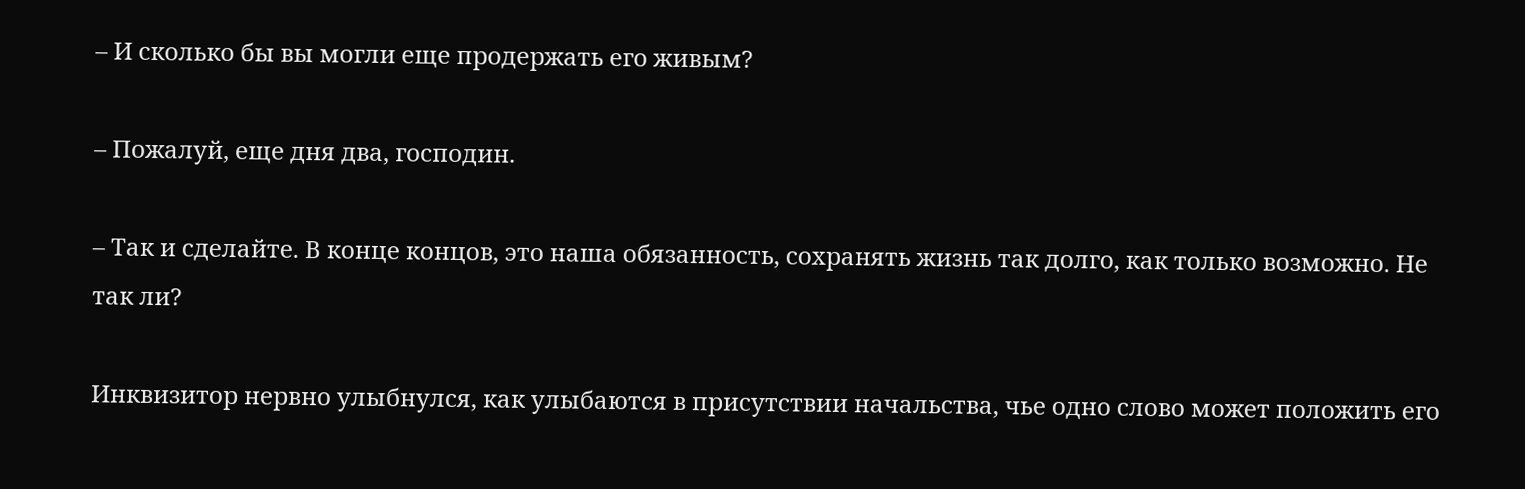– И сколько бы вы могли еще продержать его живым?

– Пожалуй, еще дня два, господин.

– Так и сделайте. В конце концов, это наша обязанность, сохранять жизнь так долго, как только возможно. Не так ли?

Инквизитор нервно улыбнулся, как улыбаются в присутствии начальства, чье одно слово может положить его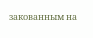закованным на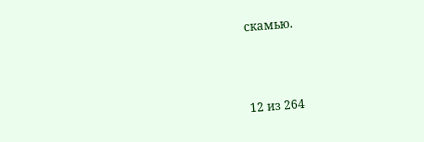скамью.



12 из 264